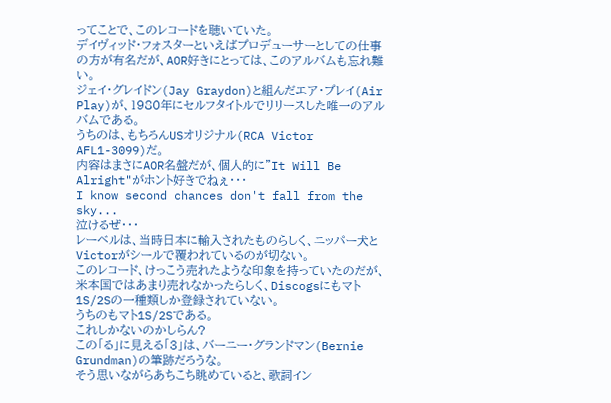ってことで、このレコードを聴いていた。
デイヴィッド・フォスターといえばプロデューサーとしての仕事の方が有名だが、AOR好きにとっては、このアルバムも忘れ難い。
ジェイ・グレイドン(Jay Graydon)と組んだエア・プレイ(Air Play)が、1980年にセルフタイトルでリリースした唯一のアルバムである。
うちのは、もちろんUSオリジナル(RCA Victor AFL1-3099)だ。
内容はまさにAOR名盤だが、個人的に"It Will Be Alright"がホント好きでねぇ・・・
I know second chances don't fall from the sky...
泣けるぜ・・・
レーベルは、当時日本に輸入されたものらしく、ニッパー犬とVictorがシールで覆われているのが切ない。
このレコード、けっこう売れたような印象を持っていたのだが、米本国ではあまり売れなかったらしく、Discogsにもマト1S/2Sの一種類しか登録されていない。
うちのもマト1S/2Sである。
これしかないのかしらん?
この「る」に見える「3」は、バーニー・グランドマン(Bernie Grundman)の筆跡だろうな。
そう思いながらあちこち眺めていると、歌詞イン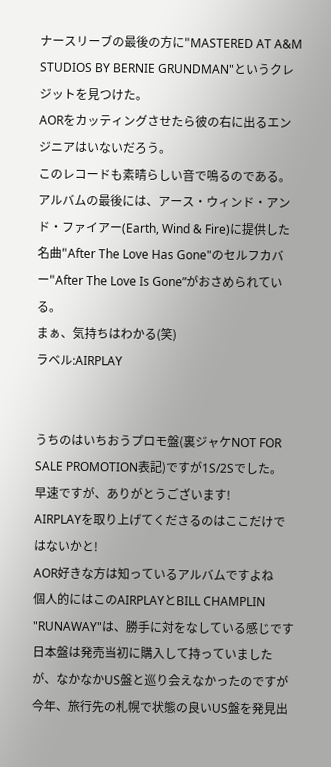ナースリーブの最後の方に"MASTERED AT A&M STUDIOS BY BERNIE GRUNDMAN"というクレジットを見つけた。
AORをカッティングさせたら彼の右に出るエンジニアはいないだろう。
このレコードも素晴らしい音で鳴るのである。
アルバムの最後には、アース・ウィンド・アンド・ファイアー(Earth, Wind & Fire)に提供した名曲"After The Love Has Gone"のセルフカバー"After The Love Is Gone”がおさめられている。
まぁ、気持ちはわかる(笑)
ラベル:AIRPLAY


うちのはいちおうプロモ盤(裏ジャケNOT FOR SALE PROMOTION表記)ですが1S/2Sでした。
早速ですが、ありがとうございます!
AIRPLAYを取り上げてくださるのはここだけではないかと!
AOR好きな方は知っているアルバムですよね
個人的にはこのAIRPLAYとBILL CHAMPLIN "RUNAWAY"は、勝手に対をなしている感じです
日本盤は発売当初に購入して持っていましたが、なかなかUS盤と巡り会えなかったのですが
今年、旅行先の札幌で状態の良いUS盤を発見出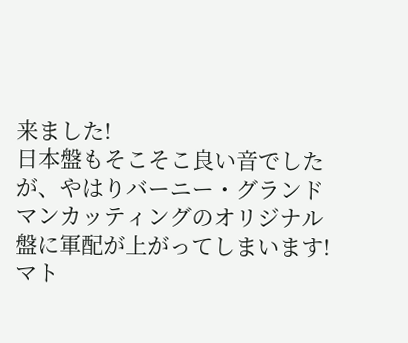来ました!
日本盤もそこそこ良い音でしたが、やはりバーニー・グランドマンカッティングのオリジナル盤に軍配が上がってしまいます!
マト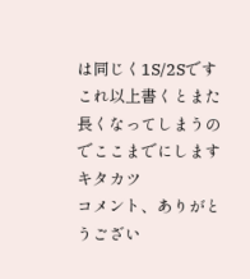は同じく1S/2Sです
これ以上書くとまた長くなってしまうのでここまでにします
キタカツ
コメント、ありがとうござい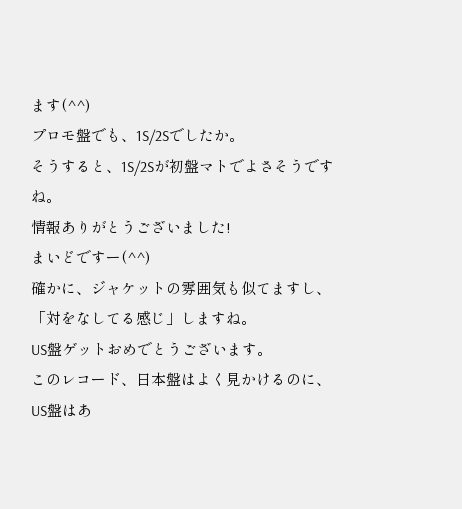ます(^^)
プロモ盤でも、1S/2Sでしたか。
そうすると、1S/2Sが初盤マトでよさそうですね。
情報ありがとうございました!
まいどですー(^^)
確かに、ジャケットの雰囲気も似てますし、「対をなしてる感じ」しますね。
US盤ゲットおめでとうございます。
このレコード、日本盤はよく見かけるのに、US盤はあ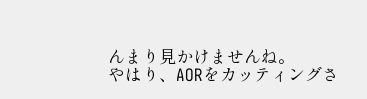んまり見かけませんね。
やはり、AORをカッティングさ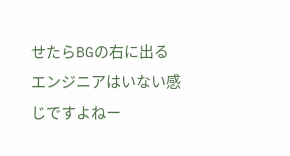せたらBGの右に出るエンジニアはいない感じですよねー